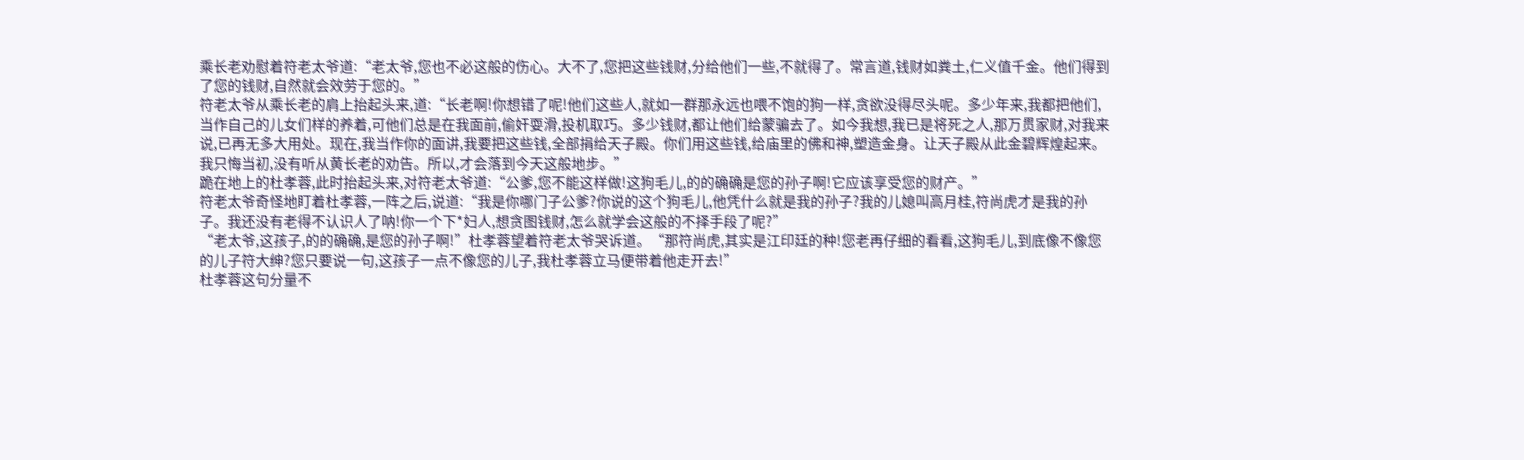乘长老劝慰着符老太爷道:“老太爷,您也不必这般的伤心。大不了,您把这些钱财,分给他们一些,不就得了。常言道,钱财如粪土,仁义值千金。他们得到了您的钱财,自然就会效劳于您的。”
符老太爷从乘长老的肩上抬起头来,道:“长老啊!你想错了呢!他们这些人,就如一群那永远也喂不饱的狗一样,贪欲没得尽头呢。多少年来,我都把他们,当作自己的儿女们样的养着,可他们总是在我面前,偷奸耍滑,投机取巧。多少钱财,都让他们给蒙骗去了。如今我想,我已是将死之人,那万贯家财,对我来说,已再无多大用处。现在,我当作你的面讲,我要把这些钱,全部捐给天子殿。你们用这些钱,给庙里的佛和神,塑造金身。让天子殿从此金碧辉煌起来。我只悔当初,没有听从黄长老的劝告。所以,才会落到今天这般地步。”
跪在地上的杜孝蓉,此时抬起头来,对符老太爷道:“公爹,您不能这样做!这狗毛儿,的的确确是您的孙子啊!它应该享受您的财产。”
符老太爷奇怪地盯着杜孝蓉,一阵之后,说道:“我是你哪门子公爹?你说的这个狗毛儿,他凭什么就是我的孙子?我的儿媳叫高月桂,符尚虎才是我的孙子。我还没有老得不认识人了呐!你一个下*妇人,想贪图钱财,怎么就学会这般的不择手段了呢?”
“老太爷,这孩子,的的确确,是您的孙子啊!”杜孝蓉望着符老太爷哭诉道。“那符尚虎,其实是江印廷的种!您老再仔细的看看,这狗毛儿,到底像不像您的儿子符大绅?您只要说一句,这孩子一点不像您的儿子,我杜孝蓉立马便带着他走开去!”
杜孝蓉这句分量不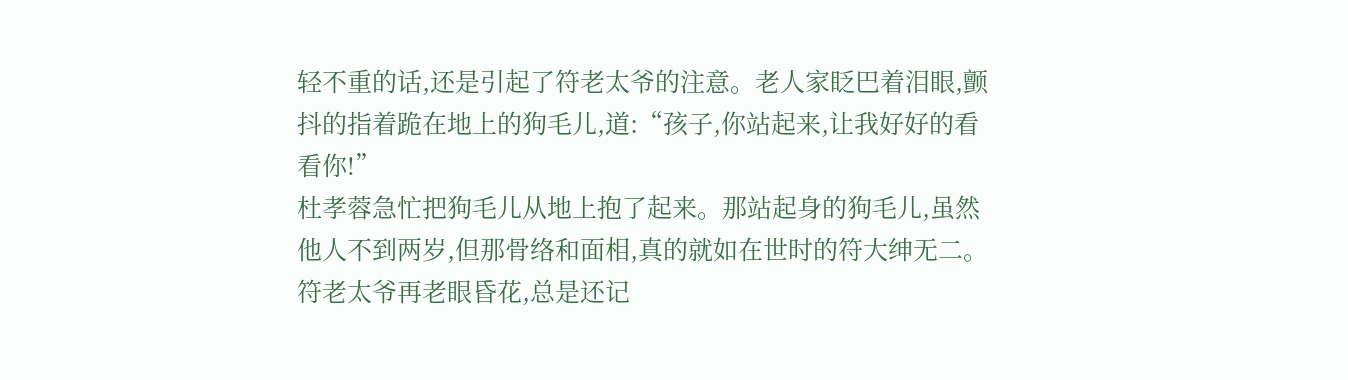轻不重的话,还是引起了符老太爷的注意。老人家眨巴着泪眼,颤抖的指着跪在地上的狗毛儿,道:“孩子,你站起来,让我好好的看看你!”
杜孝蓉急忙把狗毛儿从地上抱了起来。那站起身的狗毛儿,虽然他人不到两岁,但那骨络和面相,真的就如在世时的符大绅无二。
符老太爷再老眼昏花,总是还记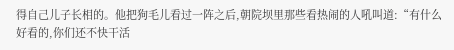得自己儿子长相的。他把狗毛儿看过一阵之后,朝院坝里那些看热闹的人吼叫道:“有什么好看的,你们还不快干活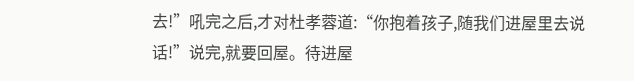去!”吼完之后,才对杜孝蓉道:“你抱着孩子,随我们进屋里去说话!”说完,就要回屋。待进屋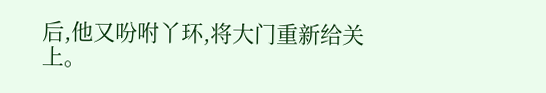后,他又吩咐丫环,将大门重新给关上。